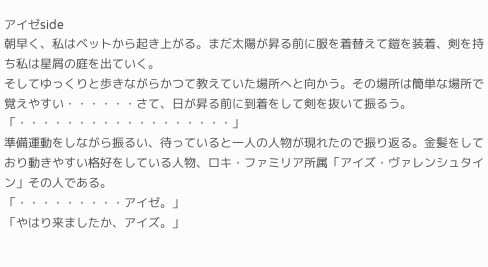アイゼside
朝早く、私はベットから起き上がる。まだ太陽が昇る前に服を着替えて鎧を装着、剣を持ち私は星屑の庭を出ていく。
そしてゆっくりと歩きながらかつて教えていた場所へと向かう。その場所は簡単な場所で覚えやすい・・・・・・さて、日が昇る前に到着をして剣を抜いて振るう。
「・・・・・・・・・・・・・・・・・・」
準備運動をしながら振るい、待っていると一人の人物が現れたので振り返る。金髪をしており動きやすい格好をしている人物、ロキ・ファミリア所属「アイズ・ヴァレンシュタイン」その人である。
「・・・・・・・・・アイゼ。」
「やはり来ましたか、アイズ。」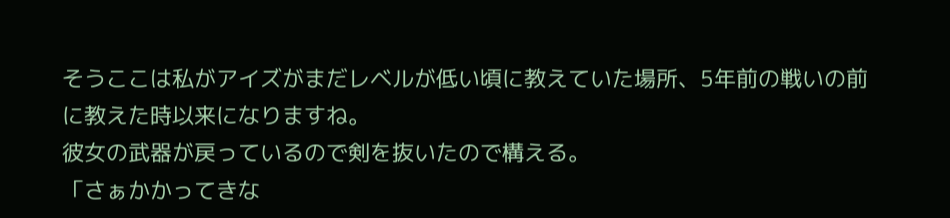そうここは私がアイズがまだレベルが低い頃に教えていた場所、5年前の戦いの前に教えた時以来になりますね。
彼女の武器が戻っているので剣を抜いたので構える。
「さぁかかってきな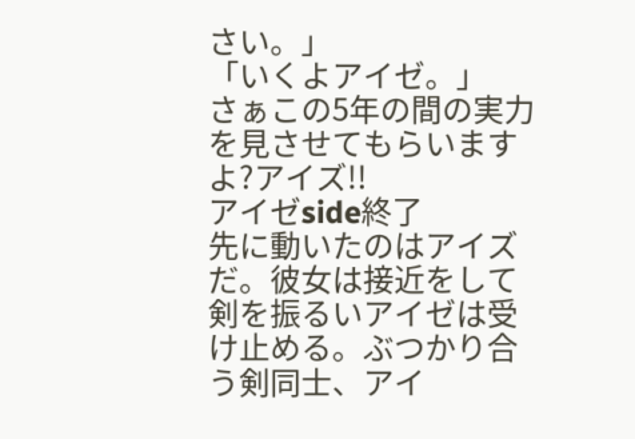さい。」
「いくよアイゼ。」
さぁこの5年の間の実力を見させてもらいますよ?アイズ!!
アイゼside終了
先に動いたのはアイズだ。彼女は接近をして剣を振るいアイゼは受け止める。ぶつかり合う剣同士、アイ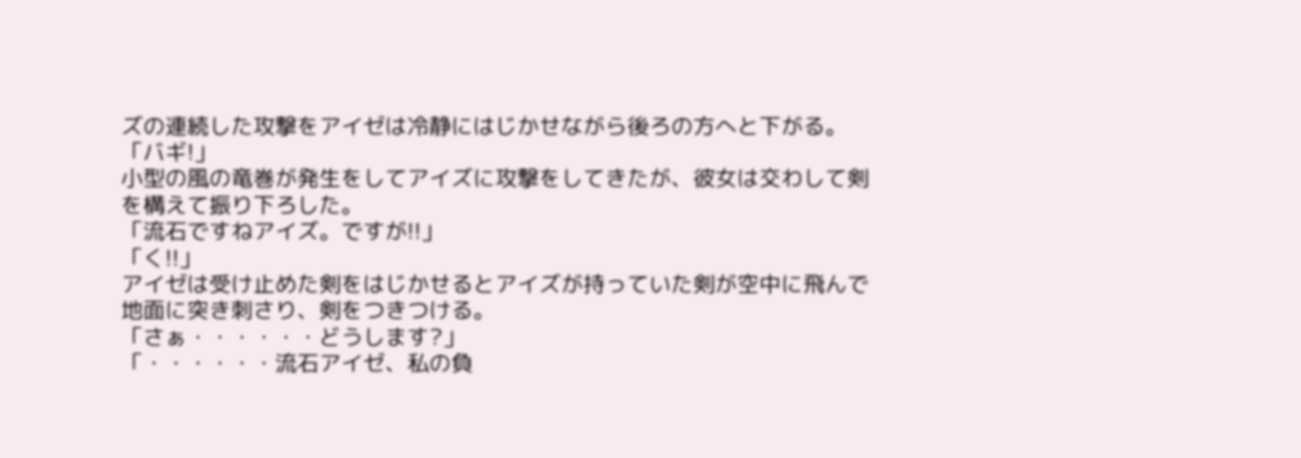ズの連続した攻撃をアイゼは冷静にはじかせながら後ろの方へと下がる。
「バギ!」
小型の風の竜巻が発生をしてアイズに攻撃をしてきたが、彼女は交わして剣を構えて振り下ろした。
「流石ですねアイズ。ですが!!」
「く!!」
アイゼは受け止めた剣をはじかせるとアイズが持っていた剣が空中に飛んで地面に突き刺さり、剣をつきつける。
「さぁ・・・・・・どうします?」
「・・・・・・流石アイゼ、私の負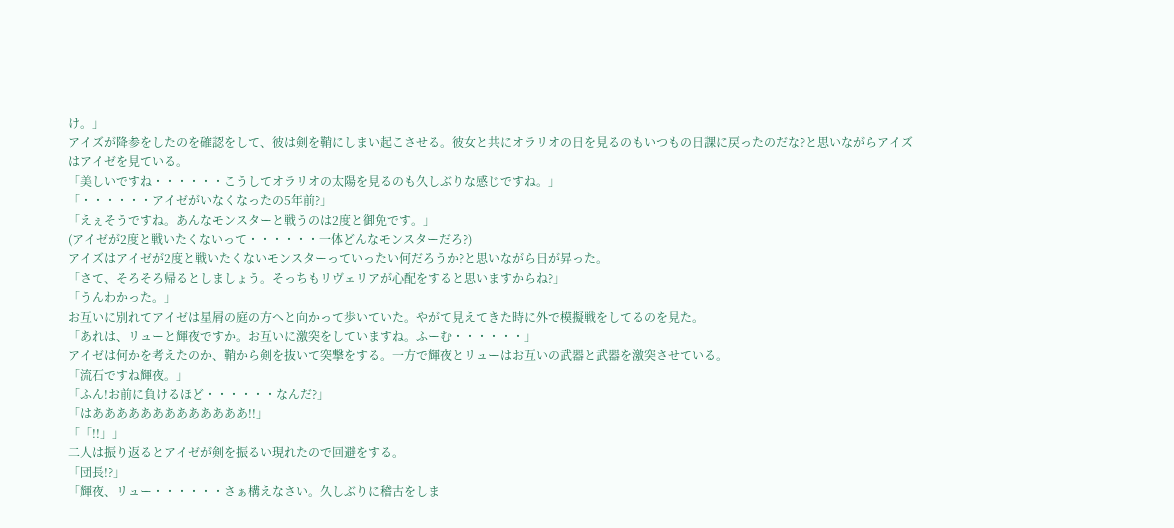け。」
アイズが降参をしたのを確認をして、彼は剣を鞘にしまい起こさせる。彼女と共にオラリオの日を見るのもいつもの日課に戻ったのだな?と思いながらアイズはアイゼを見ている。
「美しいですね・・・・・・こうしてオラリオの太陽を見るのも久しぶりな感じですね。」
「・・・・・・アイゼがいなくなったの5年前?」
「えぇそうですね。あんなモンスターと戦うのは2度と御免です。」
(アイゼが2度と戦いたくないって・・・・・・一体どんなモンスターだろ?)
アイズはアイゼが2度と戦いたくないモンスターっていったい何だろうか?と思いながら日が昇った。
「さて、そろそろ帰るとしましょう。そっちもリヴェリアが心配をすると思いますからね?」
「うんわかった。」
お互いに別れてアイゼは星屑の庭の方へと向かって歩いていた。やがて見えてきた時に外で模擬戦をしてるのを見た。
「あれは、リューと輝夜ですか。お互いに激突をしていますね。ふーむ・・・・・・」
アイゼは何かを考えたのか、鞘から剣を抜いて突撃をする。一方で輝夜とリューはお互いの武器と武器を激突させている。
「流石ですね輝夜。」
「ふん!お前に負けるほど・・・・・・なんだ?」
「はあああああああああああああ!!」
「「!!」」
二人は振り返るとアイゼが剣を振るい現れたので回避をする。
「団長!?」
「輝夜、リュー・・・・・・さぁ構えなさい。久しぶりに稽古をしま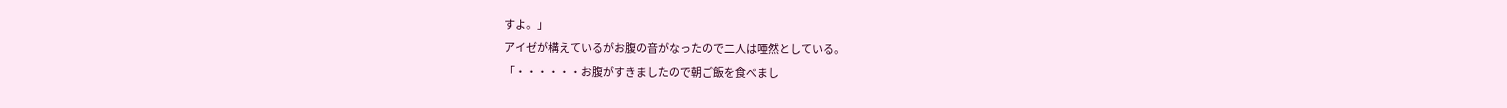すよ。」
アイゼが構えているがお腹の音がなったので二人は唖然としている。
「・・・・・・お腹がすきましたので朝ご飯を食べまし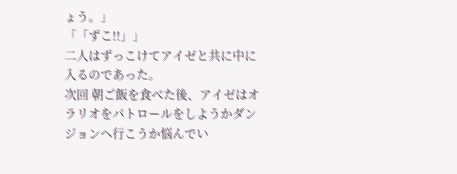ょう。」
「「ずこ!!」」
二人はずっこけてアイゼと共に中に入るのであった。
次回 朝ご飯を食べた後、アイゼはオラリオをパトロールをしようかダンジョンへ行こうか悩んでい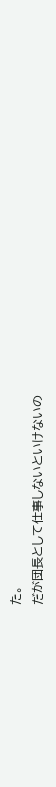た。
だが団長として仕事しないといけないの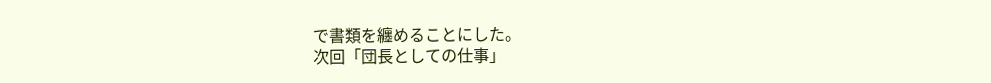で書類を纏めることにした。
次回「団長としての仕事」